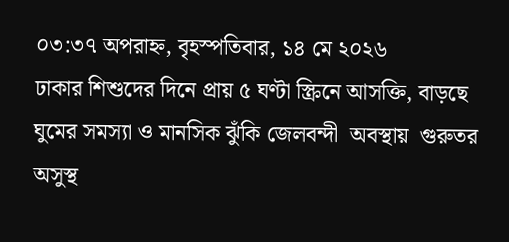০৩:৩৭ অপরাহ্ন, বৃহস্পতিবার, ১৪ মে ২০২৬
ঢাকার শিশুদের দিনে প্রায় ৫ ঘণ্টা স্ক্রিনে আসক্তি, বাড়ছে ঘুমের সমস্যা ও মানসিক ঝুঁকি জেলবন্দী  অবস্থায়  গুরুতর অসুস্থ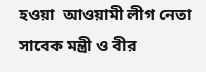হওয়া  আওয়ামী লীগ নেতা সাবেক মন্ত্রী ও বীর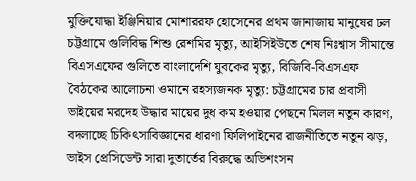মুক্তিযোদ্ধা ইঞ্জিনিয়ার মোশাররফ হোসেনের প্রথম জানাজায় মানুষের ঢল  চট্টগ্রামে গুলিবিদ্ধ শিশু রেশমির মৃত্যু, আইসিইউতে শেষ নিঃশ্বাস সীমান্তে বিএসএফের গুলিতে বাংলাদেশি যুবকের মৃত্যু, বিজিবি-বিএসএফ বৈঠকের আলোচনা ওমানে রহস্যজনক মৃত্যু: চট্টগ্রামের চার প্রবাসী ভাইয়ের মরদেহ উদ্ধার মায়ের দুধ কম হওয়ার পেছনে মিলল নতুন কারণ, বদলাচ্ছে চিকিৎসাবিজ্ঞানের ধারণা ফিলিপাইনের রাজনীতিতে নতুন ঝড়, ভাইস প্রেসিডেন্ট সারা দুতার্তের বিরুদ্ধে অভিশংসন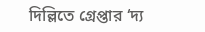দিল্লিতে গ্রেপ্তার ‘দ্য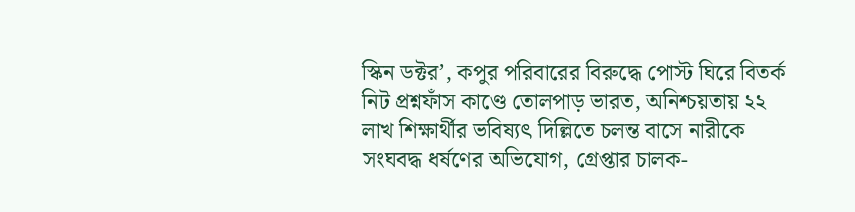স্কিন ডক্টর’, কপুর পরিবারের বিরুদ্ধে পোস্ট ঘিরে বিতর্ক নিট প্রশ্নফাঁস কাণ্ডে তোলপাড় ভারত, অনিশ্চয়তায় ২২ লাখ শিক্ষার্থীর ভবিষ্যৎ দিল্লিতে চলন্ত বাসে নারীকে সংঘবদ্ধ ধর্ষণের অভিযোগ, গ্রেপ্তার চালক-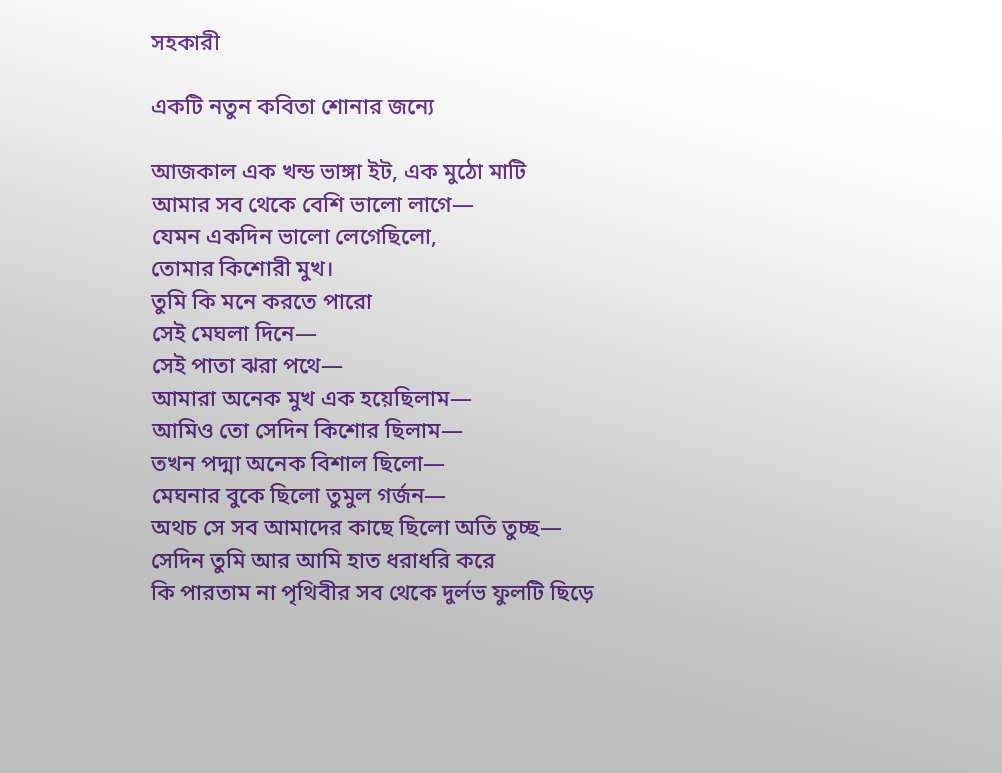সহকারী

একটি নতুন কবিতা শোনার জন্যে

আজকাল এক খন্ড ভাঙ্গা ইট, এক মুঠো মাটি
আমার সব থেকে বেশি ভালো লাগে—
যেমন একদিন ভালো লেগেছিলো,
তোমার কিশোরী মুখ।
তুমি কি মনে করতে পারো
সেই মেঘলা দিনে—
সেই পাতা ঝরা পথে—
আমারা অনেক মুখ এক হয়েছিলাম—
আমিও তো সেদিন কিশোর ছিলাম—
তখন পদ্মা অনেক বিশাল ছিলো—
মেঘনার বুকে ছিলো তুমুল গর্জন—
অথচ সে সব আমাদের কাছে ছিলো অতি তুচ্ছ—
সেদিন তুমি আর আমি হাত ধরাধরি করে
কি পারতাম না পৃথিবীর সব থেকে দুর্লভ ফুলটি ছিড়ে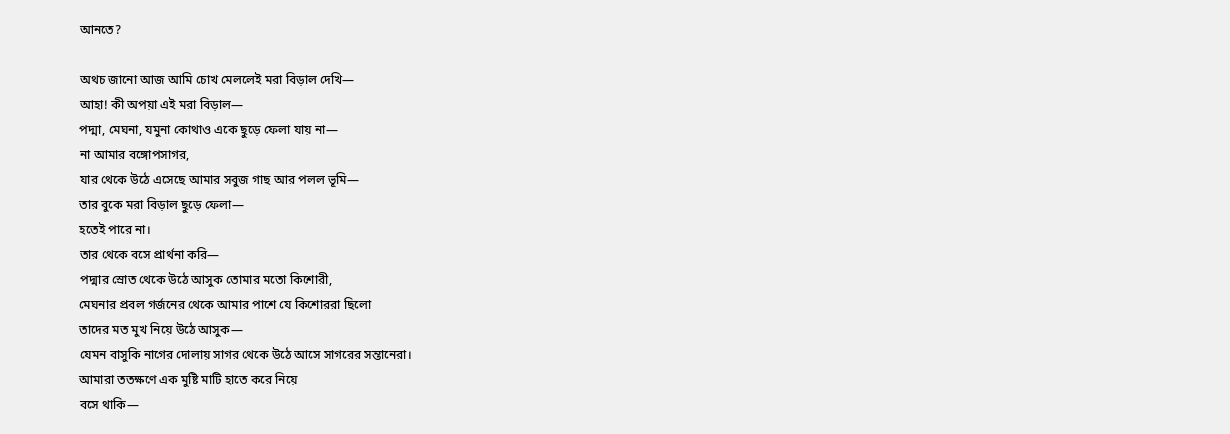আনতে?

অথচ জানো আজ আমি চোখ মেললেই মরা বিড়াল দেখি—
আহা! কী অপয়া এই মরা বিড়াল—
পদ্মা, মেঘনা, যমুনা কোথাও একে ছুড়ে ফেলা যায় না—
না আমার বঙ্গোপসাগর,
যার থেকে উঠে এসেছে আমার সবুজ গাছ আর পলল ভূমি—
তার বুকে মরা বিড়াল ছুড়ে ফেলা—
হতেই পারে না।
তার থেকে বসে প্রার্থনা করি—
পদ্মার স্রোত থেকে উঠে আসুক তোমার মতো কিশোরী,
মেঘনার প্রবল গর্জনের থেকে আমার পাশে যে কিশোররা ছিলো
তাদের মত মুখ নিয়ে উঠে আসুক—
যেমন বাসুকি নাগের দোলায় সাগর থেকে উঠে আসে সাগরের সন্তানেরা।
আমারা ততক্ষণে এক মুষ্টি মাটি হাতে করে নিয়ে
বসে থাকি—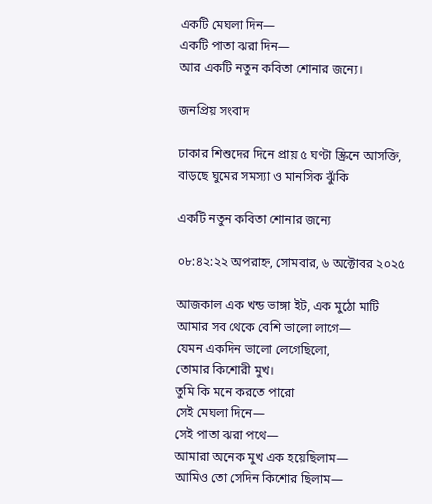একটি মেঘলা দিন—
একটি পাতা ঝরা দিন—
আর একটি নতুন কবিতা শোনার জন্যে।

জনপ্রিয় সংবাদ

ঢাকার শিশুদের দিনে প্রায় ৫ ঘণ্টা স্ক্রিনে আসক্তি, বাড়ছে ঘুমের সমস্যা ও মানসিক ঝুঁকি

একটি নতুন কবিতা শোনার জন্যে

০৮:৪২:২২ অপরাহ্ন, সোমবার, ৬ অক্টোবর ২০২৫

আজকাল এক খন্ড ভাঙ্গা ইট, এক মুঠো মাটি
আমার সব থেকে বেশি ভালো লাগে—
যেমন একদিন ভালো লেগেছিলো,
তোমার কিশোরী মুখ।
তুমি কি মনে করতে পারো
সেই মেঘলা দিনে—
সেই পাতা ঝরা পথে—
আমারা অনেক মুখ এক হয়েছিলাম—
আমিও তো সেদিন কিশোর ছিলাম—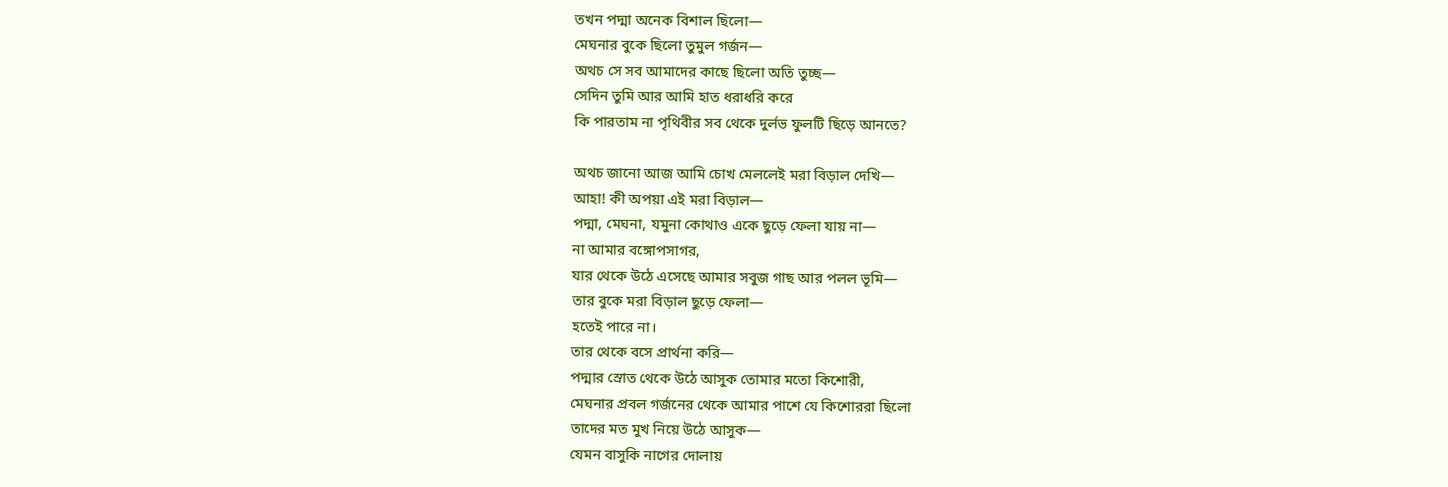তখন পদ্মা অনেক বিশাল ছিলো—
মেঘনার বুকে ছিলো তুমুল গর্জন—
অথচ সে সব আমাদের কাছে ছিলো অতি তুচ্ছ—
সেদিন তুমি আর আমি হাত ধরাধরি করে
কি পারতাম না পৃথিবীর সব থেকে দুর্লভ ফুলটি ছিড়ে আনতে?

অথচ জানো আজ আমি চোখ মেললেই মরা বিড়াল দেখি—
আহা! কী অপয়া এই মরা বিড়াল—
পদ্মা, মেঘনা, যমুনা কোথাও একে ছুড়ে ফেলা যায় না—
না আমার বঙ্গোপসাগর,
যার থেকে উঠে এসেছে আমার সবুজ গাছ আর পলল ভূমি—
তার বুকে মরা বিড়াল ছুড়ে ফেলা—
হতেই পারে না।
তার থেকে বসে প্রার্থনা করি—
পদ্মার স্রোত থেকে উঠে আসুক তোমার মতো কিশোরী,
মেঘনার প্রবল গর্জনের থেকে আমার পাশে যে কিশোররা ছিলো
তাদের মত মুখ নিয়ে উঠে আসুক—
যেমন বাসুকি নাগের দোলায়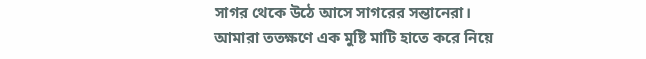সাগর থেকে উঠে আসে সাগরের সন্তানেরা।
আমারা ততক্ষণে এক মুষ্টি মাটি হাতে করে নিয়ে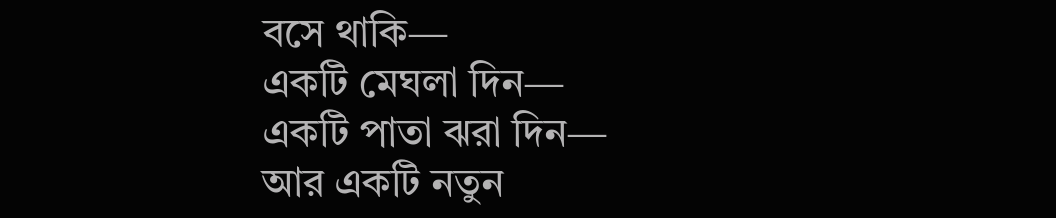বসে থাকি—
একটি মেঘলা দিন—
একটি পাতা ঝরা দিন—
আর একটি নতুন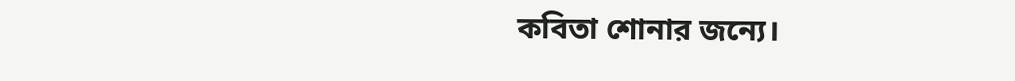কবিতা শোনার জন্যে।